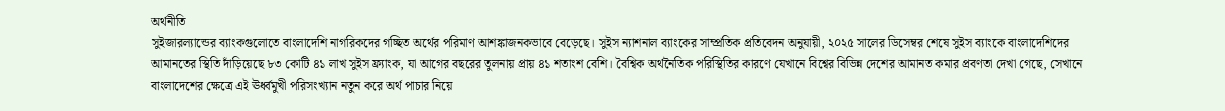অর্থনীতি
সুইজারল্যান্ডের ব্যাংকগুলোতে বাংলাদেশি নাগরিকদের গচ্ছিত অর্থের পরিমাণ আশঙ্কাজনকভাবে বেড়েছে। সুইস ন্যাশনাল ব্যাংকের সাম্প্রতিক প্রতিবেদন অনুযায়ী, ২০২৫ সালের ডিসেম্বর শেষে সুইস ব্যাংকে বাংলাদেশিদের আমানতের স্থিতি দাঁড়িয়েছে ৮৩ কোটি ৪১ লাখ সুইস ফ্র্যাংক, যা আগের বছরের তুলনায় প্রায় ৪১ শতাংশ বেশি। বৈশ্বিক অর্থনৈতিক পরিস্থিতির কারণে যেখানে বিশ্বের বিভিন্ন দেশের আমানত কমার প্রবণতা দেখা গেছে, সেখানে বাংলাদেশের ক্ষেত্রে এই ঊর্ধ্বমুখী পরিসংখ্যান নতুন করে অর্থ পাচার নিয়ে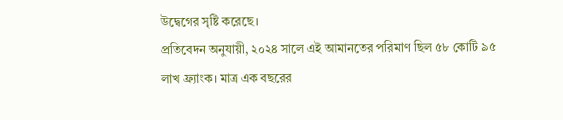উদ্বেগের সৃষ্টি করেছে।
প্রতিবেদন অনুযায়ী, ২০২৪ সালে এই আমানতের পরিমাণ ছিল ৫৮ কোটি ৯৫ লাখ ফ্র্যাংক। মাত্র এক বছরের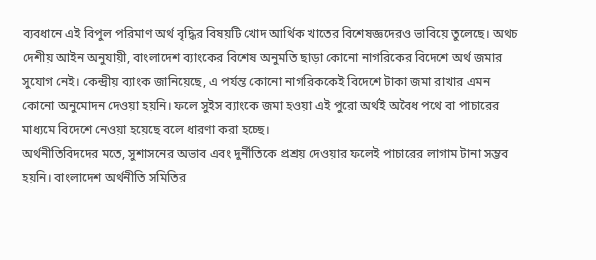ব্যবধানে এই বিপুল পরিমাণ অর্থ বৃদ্ধির বিষয়টি খোদ আর্থিক খাতের বিশেষজ্ঞদেরও ভাবিয়ে তুলেছে। অথচ দেশীয় আইন অনুযায়ী, বাংলাদেশ ব্যাংকের বিশেষ অনুমতি ছাড়া কোনো নাগরিকের বিদেশে অর্থ জমার সুযোগ নেই। কেন্দ্রীয় ব্যাংক জানিয়েছে, এ পর্যন্ত কোনো নাগরিককেই বিদেশে টাকা জমা রাখার এমন কোনো অনুমোদন দেওয়া হয়নি। ফলে সুইস ব্যাংকে জমা হওয়া এই পুরো অর্থই অবৈধ পথে বা পাচারের মাধ্যমে বিদেশে নেওয়া হয়েছে বলে ধারণা করা হচ্ছে।
অর্থনীতিবিদদের মতে, সুশাসনের অভাব এবং দুর্নীতিকে প্রশ্রয় দেওয়ার ফলেই পাচারের লাগাম টানা সম্ভব হয়নি। বাংলাদেশ অর্থনীতি সমিতির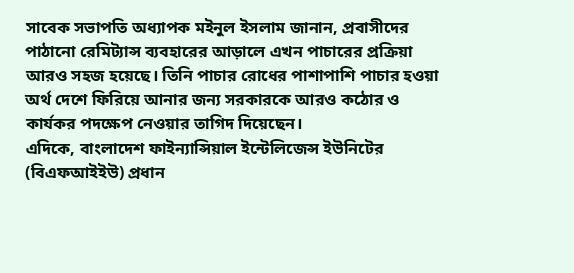সাবেক সভাপতি অধ্যাপক মইনুল ইসলাম জানান, প্রবাসীদের পাঠানো রেমিট্যান্স ব্যবহারের আড়ালে এখন পাচারের প্রক্রিয়া আরও সহজ হয়েছে। তিনি পাচার রোধের পাশাপাশি পাচার হওয়া অর্থ দেশে ফিরিয়ে আনার জন্য সরকারকে আরও কঠোর ও কার্যকর পদক্ষেপ নেওয়ার তাগিদ দিয়েছেন।
এদিকে, বাংলাদেশ ফাইন্যান্সিয়াল ইন্টেলিজেন্স ইউনিটের (বিএফআইইউ) প্রধান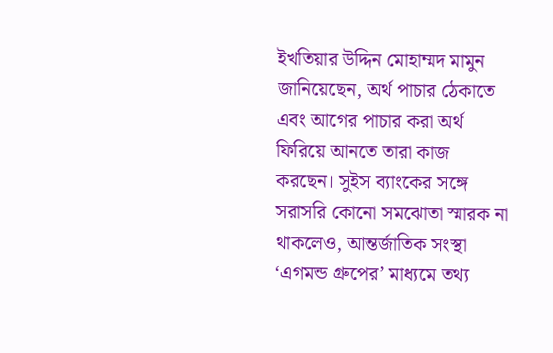ইখতিয়ার উদ্দিন মোহাম্মদ মামুন জানিয়েছেন, অর্থ পাচার ঠেকাতে এবং আগের পাচার করা অর্থ ফিরিয়ে আনতে তারা কাজ করছেন। সুইস ব্যাংকের সঙ্গে সরাসরি কোনো সমঝোতা স্মারক না থাকলেও, আন্তর্জাতিক সংস্থা ‘এগমন্ড গ্রুপের’ মাধ্যমে তথ্য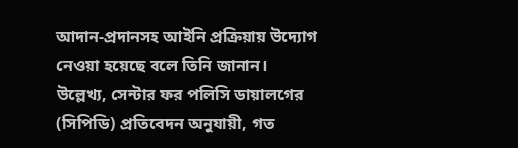আদান-প্রদানসহ আইনি প্রক্রিয়ায় উদ্যোগ নেওয়া হয়েছে বলে তিনি জানান।
উল্লেখ্য, সেন্টার ফর পলিসি ডায়ালগের (সিপিডি) প্রতিবেদন অনুযায়ী, গত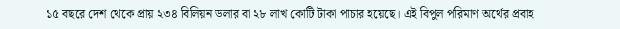১৫ বছরে দেশ থেকে প্রায় ২৩৪ বিলিয়ন ডলার বা ২৮ লাখ কোটি টাকা পাচার হয়েছে। এই বিপুল পরিমাণ অর্থের প্রবাহ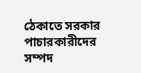ঠেকাতে সরকার পাচারকারীদের সম্পদ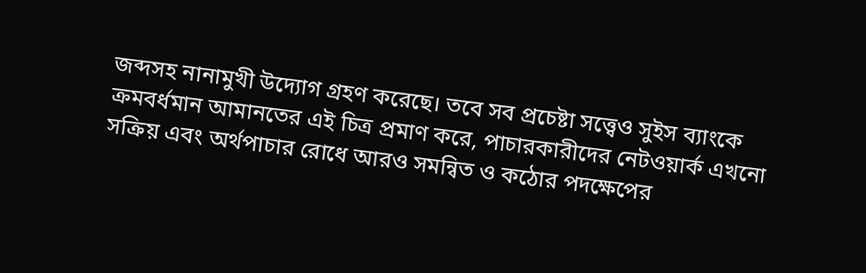জব্দসহ নানামুখী উদ্যোগ গ্রহণ করেছে। তবে সব প্রচেষ্টা সত্ত্বেও সুইস ব্যাংকে ক্রমবর্ধমান আমানতের এই চিত্র প্রমাণ করে, পাচারকারীদের নেটওয়ার্ক এখনো সক্রিয় এবং অর্থপাচার রোধে আরও সমন্বিত ও কঠোর পদক্ষেপের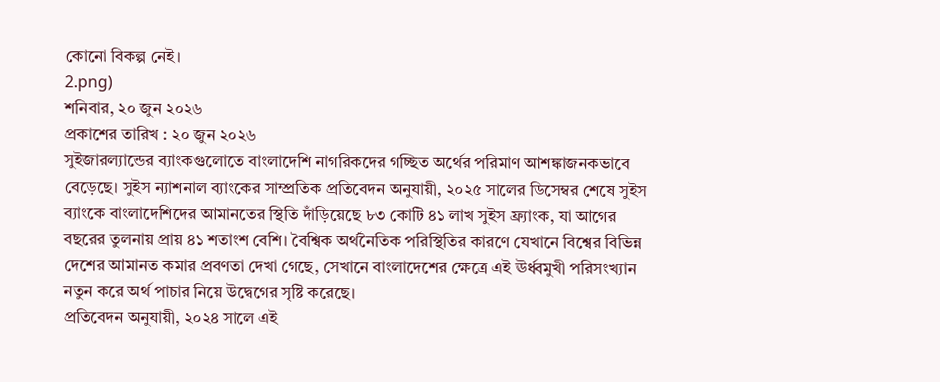কোনো বিকল্প নেই।
2.png)
শনিবার, ২০ জুন ২০২৬
প্রকাশের তারিখ : ২০ জুন ২০২৬
সুইজারল্যান্ডের ব্যাংকগুলোতে বাংলাদেশি নাগরিকদের গচ্ছিত অর্থের পরিমাণ আশঙ্কাজনকভাবে বেড়েছে। সুইস ন্যাশনাল ব্যাংকের সাম্প্রতিক প্রতিবেদন অনুযায়ী, ২০২৫ সালের ডিসেম্বর শেষে সুইস ব্যাংকে বাংলাদেশিদের আমানতের স্থিতি দাঁড়িয়েছে ৮৩ কোটি ৪১ লাখ সুইস ফ্র্যাংক, যা আগের বছরের তুলনায় প্রায় ৪১ শতাংশ বেশি। বৈশ্বিক অর্থনৈতিক পরিস্থিতির কারণে যেখানে বিশ্বের বিভিন্ন দেশের আমানত কমার প্রবণতা দেখা গেছে, সেখানে বাংলাদেশের ক্ষেত্রে এই ঊর্ধ্বমুখী পরিসংখ্যান নতুন করে অর্থ পাচার নিয়ে উদ্বেগের সৃষ্টি করেছে।
প্রতিবেদন অনুযায়ী, ২০২৪ সালে এই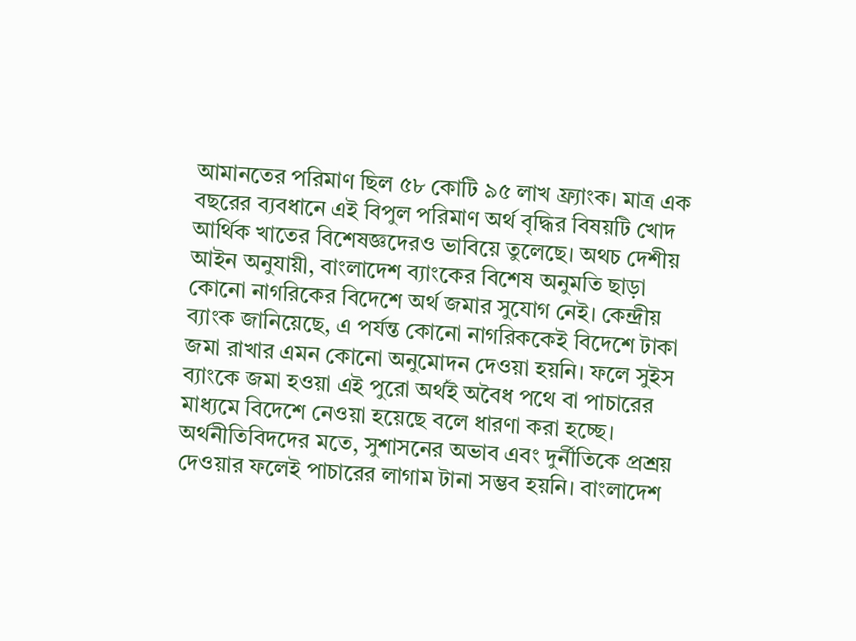আমানতের পরিমাণ ছিল ৫৮ কোটি ৯৫ লাখ ফ্র্যাংক। মাত্র এক বছরের ব্যবধানে এই বিপুল পরিমাণ অর্থ বৃদ্ধির বিষয়টি খোদ আর্থিক খাতের বিশেষজ্ঞদেরও ভাবিয়ে তুলেছে। অথচ দেশীয় আইন অনুযায়ী, বাংলাদেশ ব্যাংকের বিশেষ অনুমতি ছাড়া কোনো নাগরিকের বিদেশে অর্থ জমার সুযোগ নেই। কেন্দ্রীয় ব্যাংক জানিয়েছে, এ পর্যন্ত কোনো নাগরিককেই বিদেশে টাকা জমা রাখার এমন কোনো অনুমোদন দেওয়া হয়নি। ফলে সুইস ব্যাংকে জমা হওয়া এই পুরো অর্থই অবৈধ পথে বা পাচারের মাধ্যমে বিদেশে নেওয়া হয়েছে বলে ধারণা করা হচ্ছে।
অর্থনীতিবিদদের মতে, সুশাসনের অভাব এবং দুর্নীতিকে প্রশ্রয় দেওয়ার ফলেই পাচারের লাগাম টানা সম্ভব হয়নি। বাংলাদেশ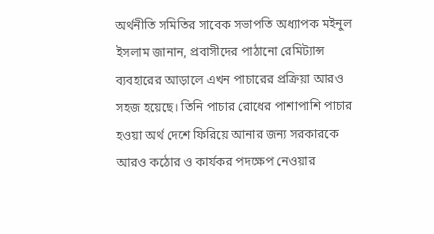অর্থনীতি সমিতির সাবেক সভাপতি অধ্যাপক মইনুল ইসলাম জানান, প্রবাসীদের পাঠানো রেমিট্যান্স ব্যবহারের আড়ালে এখন পাচারের প্রক্রিয়া আরও সহজ হয়েছে। তিনি পাচার রোধের পাশাপাশি পাচার হওয়া অর্থ দেশে ফিরিয়ে আনার জন্য সরকারকে আরও কঠোর ও কার্যকর পদক্ষেপ নেওয়ার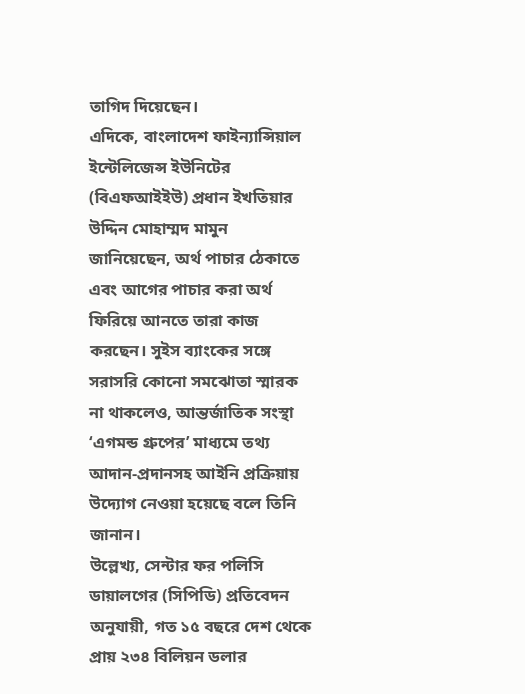তাগিদ দিয়েছেন।
এদিকে, বাংলাদেশ ফাইন্যান্সিয়াল ইন্টেলিজেন্স ইউনিটের (বিএফআইইউ) প্রধান ইখতিয়ার উদ্দিন মোহাম্মদ মামুন জানিয়েছেন, অর্থ পাচার ঠেকাতে এবং আগের পাচার করা অর্থ ফিরিয়ে আনতে তারা কাজ করছেন। সুইস ব্যাংকের সঙ্গে সরাসরি কোনো সমঝোতা স্মারক না থাকলেও, আন্তর্জাতিক সংস্থা ‘এগমন্ড গ্রুপের’ মাধ্যমে তথ্য আদান-প্রদানসহ আইনি প্রক্রিয়ায় উদ্যোগ নেওয়া হয়েছে বলে তিনি জানান।
উল্লেখ্য, সেন্টার ফর পলিসি ডায়ালগের (সিপিডি) প্রতিবেদন অনুযায়ী, গত ১৫ বছরে দেশ থেকে প্রায় ২৩৪ বিলিয়ন ডলার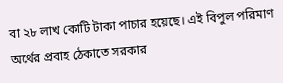বা ২৮ লাখ কোটি টাকা পাচার হয়েছে। এই বিপুল পরিমাণ অর্থের প্রবাহ ঠেকাতে সরকার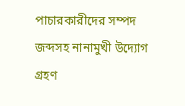পাচারকারীদের সম্পদ জব্দসহ নানামুখী উদ্যোগ গ্রহণ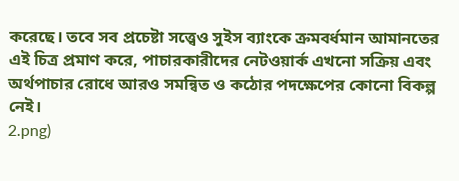করেছে। তবে সব প্রচেষ্টা সত্ত্বেও সুইস ব্যাংকে ক্রমবর্ধমান আমানতের এই চিত্র প্রমাণ করে, পাচারকারীদের নেটওয়ার্ক এখনো সক্রিয় এবং অর্থপাচার রোধে আরও সমন্বিত ও কঠোর পদক্ষেপের কোনো বিকল্প নেই।
2.png)